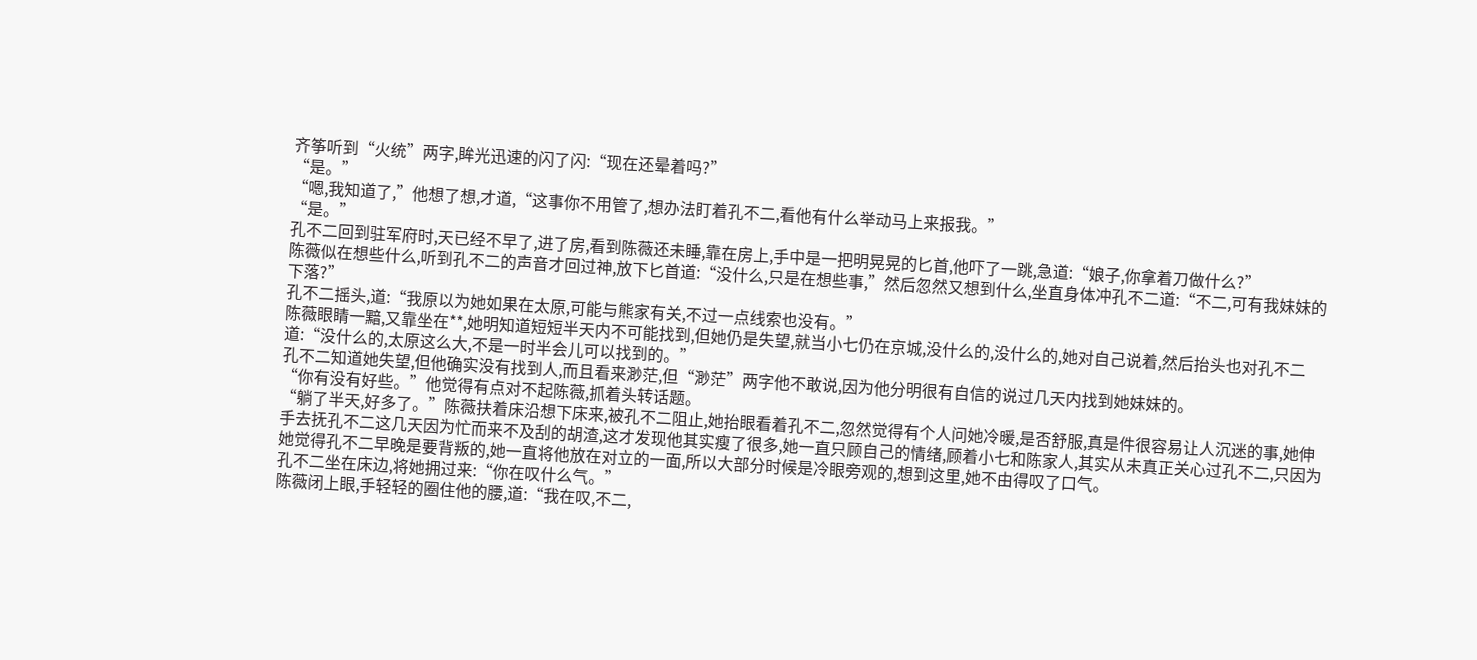齐筝听到“火统”两字,眸光迅速的闪了闪:“现在还晕着吗?”
“是。”
“嗯,我知道了,”他想了想,才道,“这事你不用管了,想办法盯着孔不二,看他有什么举动马上来报我。”
“是。”
孔不二回到驻军府时,天已经不早了,进了房,看到陈薇还未睡,靠在房上,手中是一把明晃晃的匕首,他吓了一跳,急道:“娘子,你拿着刀做什么?”
陈薇似在想些什么,听到孔不二的声音才回过神,放下匕首道:“没什么,只是在想些事,”然后忽然又想到什么,坐直身体冲孔不二道:“不二,可有我妹妹的下落?”
孔不二摇头,道:“我原以为她如果在太原,可能与熊家有关,不过一点线索也没有。”
陈薇眼睛一黯,又靠坐在**,她明知道短短半天内不可能找到,但她仍是失望,就当小七仍在京城,没什么的,没什么的,她对自己说着,然后抬头也对孔不二道:“没什么的,太原这么大,不是一时半会儿可以找到的。”
孔不二知道她失望,但他确实没有找到人,而且看来渺茫,但“渺茫”两字他不敢说,因为他分明很有自信的说过几天内找到她妹妹的。
“你有没有好些。”他觉得有点对不起陈薇,抓着头转话题。
“躺了半天,好多了。”陈薇扶着床沿想下床来,被孔不二阻止,她抬眼看着孔不二,忽然觉得有个人问她冷暖,是否舒服,真是件很容易让人沉迷的事,她伸手去抚孔不二这几天因为忙而来不及刮的胡渣,这才发现他其实瘦了很多,她一直只顾自己的情绪,顾着小七和陈家人,其实从未真正关心过孔不二,只因为她觉得孔不二早晚是要背叛的,她一直将他放在对立的一面,所以大部分时候是冷眼旁观的,想到这里,她不由得叹了口气。
孔不二坐在床边,将她拥过来:“你在叹什么气。”
陈薇闭上眼,手轻轻的圈住他的腰,道:“我在叹,不二,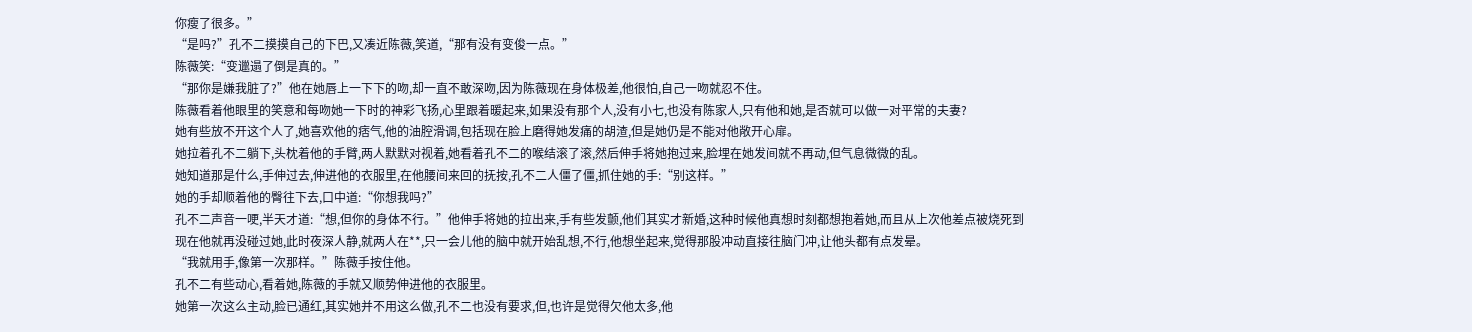你瘦了很多。”
“是吗?”孔不二摸摸自己的下巴,又凑近陈薇,笑道,“那有没有变俊一点。”
陈薇笑:“变邋遢了倒是真的。”
“那你是嫌我脏了?”他在她唇上一下下的吻,却一直不敢深吻,因为陈薇现在身体极差,他很怕,自己一吻就忍不住。
陈薇看着他眼里的笑意和每吻她一下时的神彩飞扬,心里跟着暖起来,如果没有那个人,没有小七,也没有陈家人,只有他和她,是否就可以做一对平常的夫妻?
她有些放不开这个人了,她喜欢他的痞气,他的油腔滑调,包括现在脸上磨得她发痛的胡渣,但是她仍是不能对他敞开心扉。
她拉着孔不二躺下,头枕着他的手臂,两人默默对视着,她看着孔不二的喉结滚了滚,然后伸手将她抱过来,脸埋在她发间就不再动,但气息微微的乱。
她知道那是什么,手伸过去,伸进他的衣服里,在他腰间来回的抚按,孔不二人僵了僵,抓住她的手:“别这样。”
她的手却顺着他的臀往下去,口中道:“你想我吗?”
孔不二声音一哽,半天才道:“想,但你的身体不行。”他伸手将她的拉出来,手有些发颤,他们其实才新婚,这种时候他真想时刻都想抱着她,而且从上次他差点被烧死到现在他就再没碰过她,此时夜深人静,就两人在**,只一会儿他的脑中就开始乱想,不行,他想坐起来,觉得那股冲动直接往脑门冲,让他头都有点发晕。
“我就用手,像第一次那样。”陈薇手按住他。
孔不二有些动心,看着她,陈薇的手就又顺势伸进他的衣服里。
她第一次这么主动,脸已通红,其实她并不用这么做,孔不二也没有要求,但,也许是觉得欠他太多,他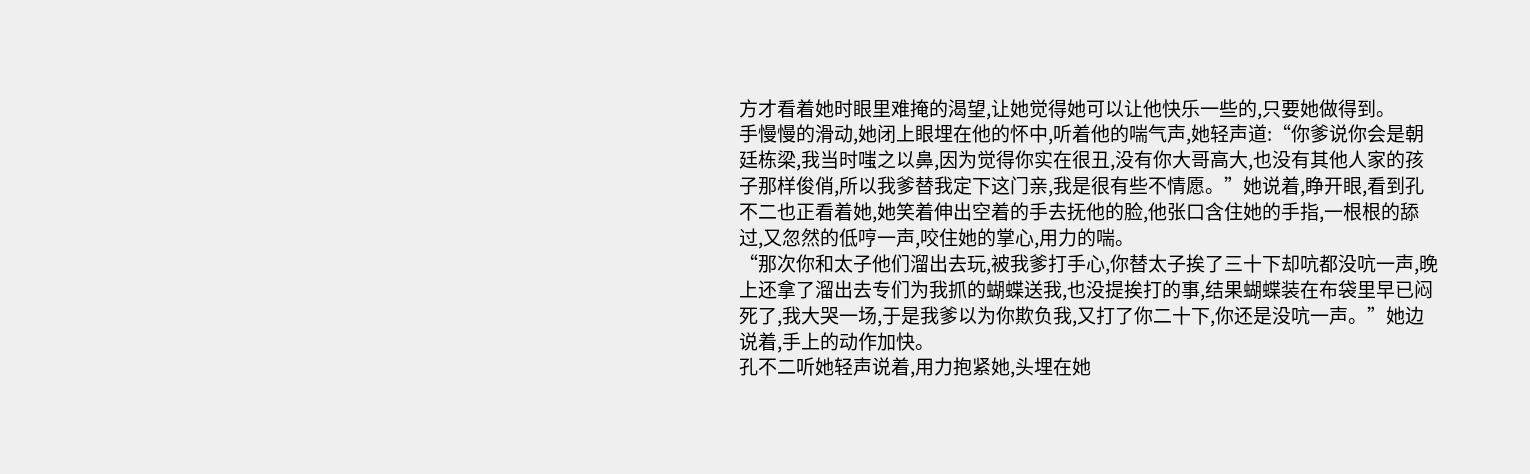方才看着她时眼里难掩的渴望,让她觉得她可以让他快乐一些的,只要她做得到。
手慢慢的滑动,她闭上眼埋在他的怀中,听着他的喘气声,她轻声道:“你爹说你会是朝廷栋梁,我当时嗤之以鼻,因为觉得你实在很丑,没有你大哥高大,也没有其他人家的孩子那样俊俏,所以我爹替我定下这门亲,我是很有些不情愿。”她说着,睁开眼,看到孔不二也正看着她,她笑着伸出空着的手去抚他的脸,他张口含住她的手指,一根根的舔过,又忽然的低哼一声,咬住她的掌心,用力的喘。
“那次你和太子他们溜出去玩,被我爹打手心,你替太子挨了三十下却吭都没吭一声,晚上还拿了溜出去专们为我抓的蝴蝶送我,也没提挨打的事,结果蝴蝶装在布袋里早已闷死了,我大哭一场,于是我爹以为你欺负我,又打了你二十下,你还是没吭一声。”她边说着,手上的动作加快。
孔不二听她轻声说着,用力抱紧她,头埋在她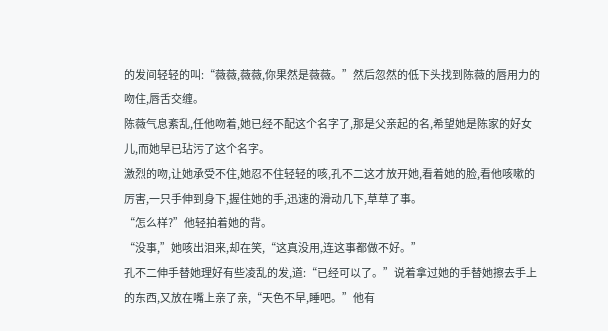的发间轻轻的叫:“薇薇,薇薇,你果然是薇薇。”然后忽然的低下头找到陈薇的唇用力的吻住,唇舌交缠。
陈薇气息紊乱,任他吻着,她已经不配这个名字了,那是父亲起的名,希望她是陈家的好女儿,而她早已玷污了这个名字。
激烈的吻,让她承受不住,她忍不住轻轻的咳,孔不二这才放开她,看着她的脸,看他咳嗽的厉害,一只手伸到身下,握住她的手,迅速的滑动几下,草草了事。
“怎么样?”他轻拍着她的背。
“没事,”她咳出泪来,却在笑,“这真没用,连这事都做不好。”
孔不二伸手替她理好有些凌乱的发,道:“已经可以了。”说着拿过她的手替她擦去手上的东西,又放在嘴上亲了亲,“天色不早,睡吧。”他有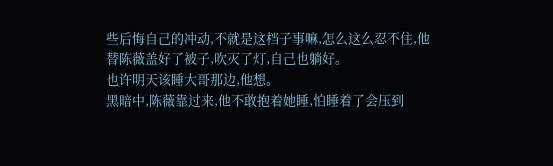些后悔自己的冲动,不就是这档子事嘛,怎么这么忍不住,他替陈薇盖好了被子,吹灭了灯,自己也躺好。
也许明天该睡大哥那边,他想。
黑暗中,陈薇靠过来,他不敢抱着她睡,怕睡着了会压到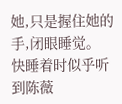她,只是握住她的手,闭眼睡觉。
快睡着时似乎听到陈薇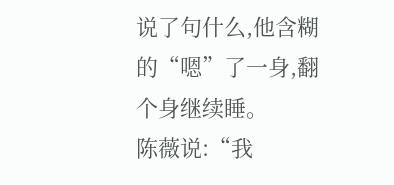说了句什么,他含糊的“嗯”了一身,翻个身继续睡。
陈薇说:“我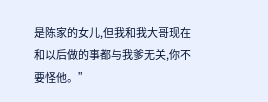是陈家的女儿,但我和我大哥现在和以后做的事都与我爹无关,你不要怪他。”